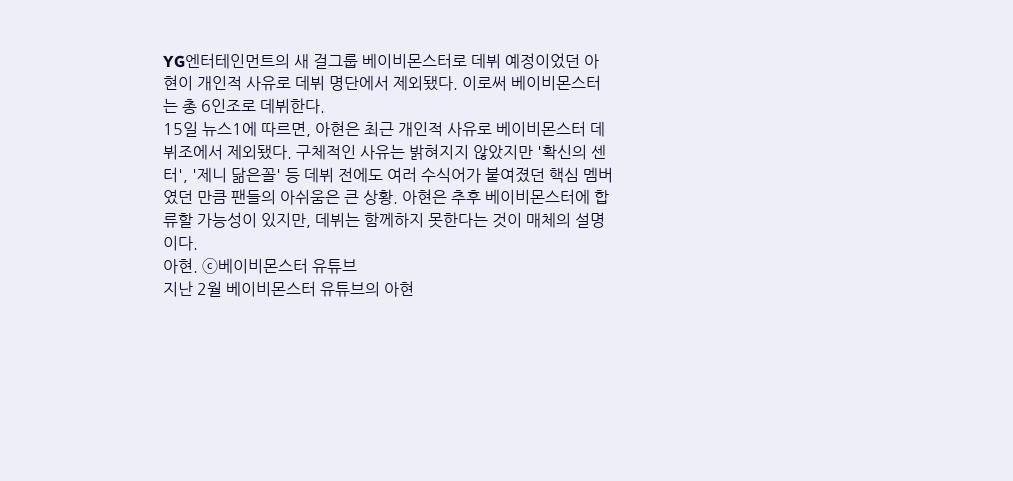YG엔터테인먼트의 새 걸그룹 베이비몬스터로 데뷔 예정이었던 아현이 개인적 사유로 데뷔 명단에서 제외됐다. 이로써 베이비몬스터는 총 6인조로 데뷔한다.
15일 뉴스1에 따르면, 아현은 최근 개인적 사유로 베이비몬스터 데뷔조에서 제외됐다. 구체적인 사유는 밝혀지지 않았지만 '확신의 센터', '제니 닮은꼴' 등 데뷔 전에도 여러 수식어가 붙여졌던 핵심 멤버였던 만큼 팬들의 아쉬움은 큰 상황. 아현은 추후 베이비몬스터에 합류할 가능성이 있지만, 데뷔는 함께하지 못한다는 것이 매체의 설명이다.
아현. ⓒ베이비몬스터 유튜브
지난 2월 베이비몬스터 유튜브의 아현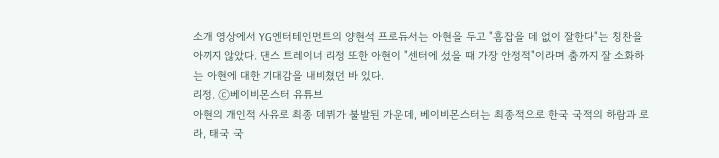소개 영상에서 YG엔터테인먼트의 양현석 프로듀서는 아현을 두고 "흠잡을 데 없이 잘한다"는 칭찬을 아끼지 않았다. 댄스 트레이너 리정 또한 아현이 "센터에 섰을 때 가장 안정적"이라며 춤까지 잘 소화하는 아현에 대한 기대감을 내비쳤던 바 있다.
리정. ⓒ베이비몬스터 유튜브
아현의 개인적 사유로 최종 데뷔가 불발된 가운데, 베이비몬스터는 최종적으로 한국 국적의 하람과 로라, 태국 국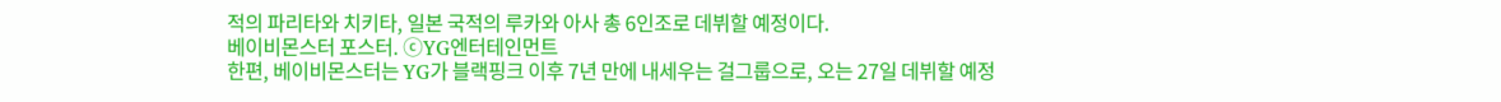적의 파리타와 치키타, 일본 국적의 루카와 아사 총 6인조로 데뷔할 예정이다.
베이비몬스터 포스터. ⓒYG엔터테인먼트
한편, 베이비몬스터는 YG가 블랙핑크 이후 7년 만에 내세우는 걸그룹으로, 오는 27일 데뷔할 예정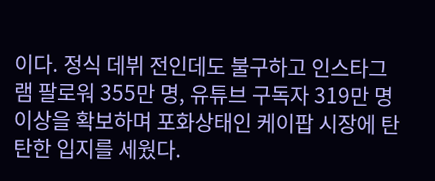이다. 정식 데뷔 전인데도 불구하고 인스타그램 팔로워 355만 명, 유튜브 구독자 319만 명 이상을 확보하며 포화상태인 케이팝 시장에 탄탄한 입지를 세웠다.